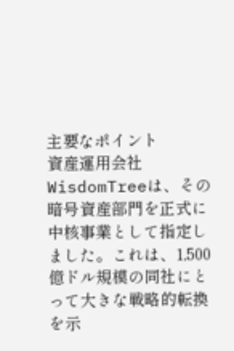主要なポイント
資産運用会社WisdomTreeは、その暗号資産部門を正式に中核事業として指定しました。これは、1,500億ドル規模の同社にとって大きな戦略的転換を示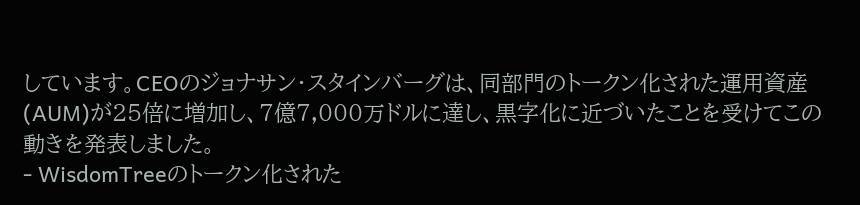しています。CEOのジョナサン・スタインバーグは、同部門のトークン化された運用資産(AUM)が25倍に増加し、7億7,000万ドルに達し、黒字化に近づいたことを受けてこの動きを発表しました。
- WisdomTreeのトークン化された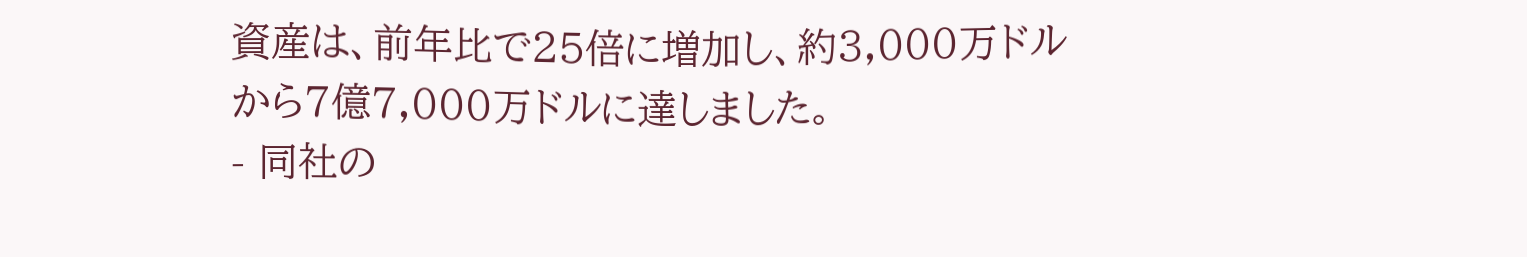資産は、前年比で25倍に増加し、約3,000万ドルから7億7,000万ドルに達しました。
- 同社の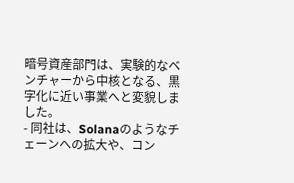暗号資産部門は、実験的なベンチャーから中核となる、黒字化に近い事業へと変貌しました。
- 同社は、Solanaのようなチェーンへの拡大や、コン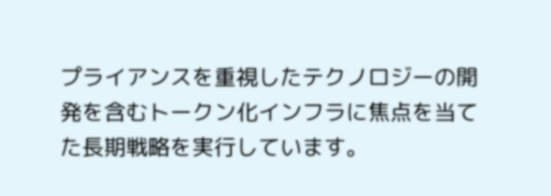プライアンスを重視したテクノロジーの開発を含むトークン化インフラに焦点を当てた長期戦略を実行しています。